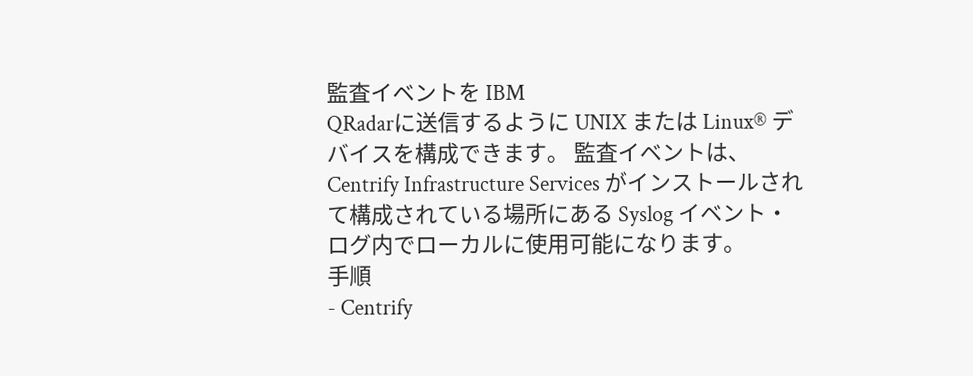監査イベントを IBM
QRadarに送信するように UNIX または Linux® デバイスを構成できます。 監査イベントは、Centrify Infrastructure Services がインストールされて構成されている場所にある Syslog イベント・ログ内でローカルに使用可能になります。
手順
- Centrify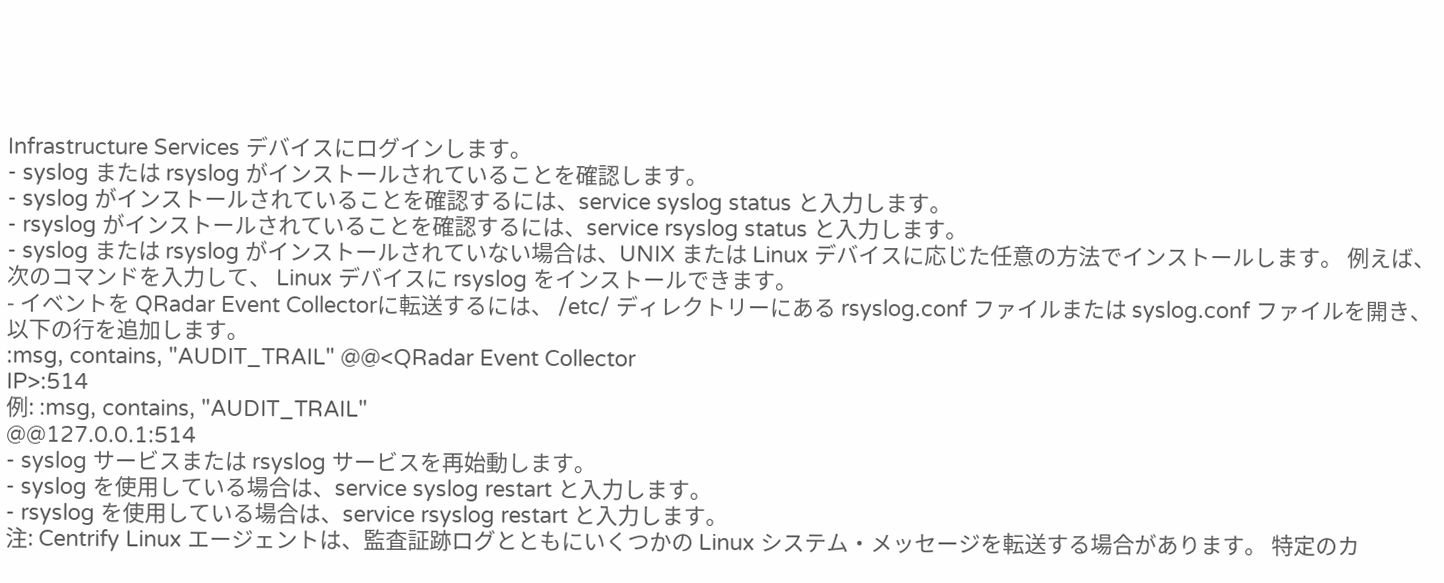Infrastructure Services デバイスにログインします。
- syslog または rsyslog がインストールされていることを確認します。
- syslog がインストールされていることを確認するには、service syslog status と入力します。
- rsyslog がインストールされていることを確認するには、service rsyslog status と入力します。
- syslog または rsyslog がインストールされていない場合は、UNIX または Linux デバイスに応じた任意の方法でインストールします。 例えば、次のコマンドを入力して、 Linux デバイスに rsyslog をインストールできます。
- イベントを QRadar Event Collectorに転送するには、 /etc/ ディレクトリーにある rsyslog.conf ファイルまたは syslog.conf ファイルを開き、以下の行を追加します。
:msg, contains, "AUDIT_TRAIL" @@<QRadar Event Collector
IP>:514
例: :msg, contains, "AUDIT_TRAIL"
@@127.0.0.1:514
- syslog サービスまたは rsyslog サービスを再始動します。
- syslog を使用している場合は、service syslog restart と入力します。
- rsyslog を使用している場合は、service rsyslog restart と入力します。
注: Centrify Linux エージェントは、監査証跡ログとともにいくつかの Linux システム・メッセージを転送する場合があります。 特定のカ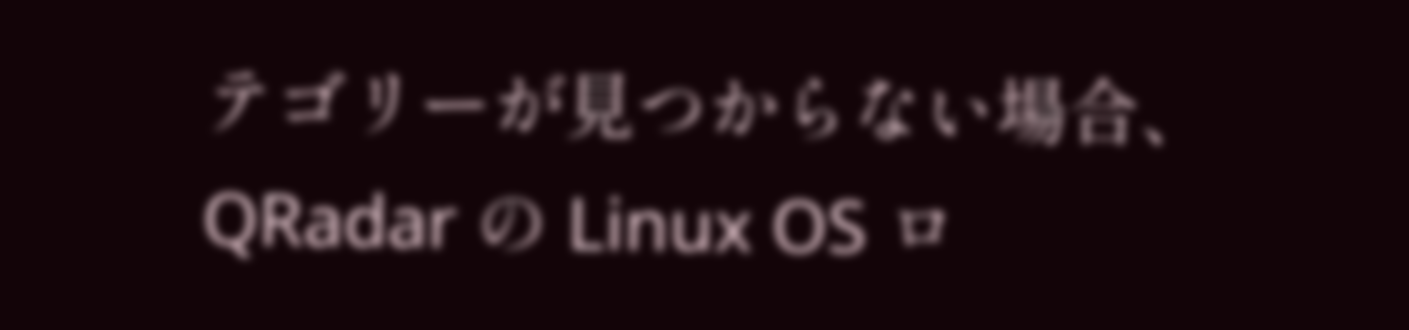テゴリーが見つからない場合、 QRadar の Linux OS ロ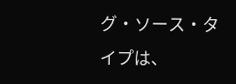グ・ソース・タイプは、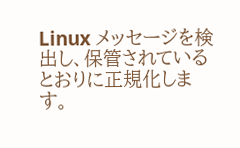Linux メッセージを検出し、保管されているとおりに正規化します。